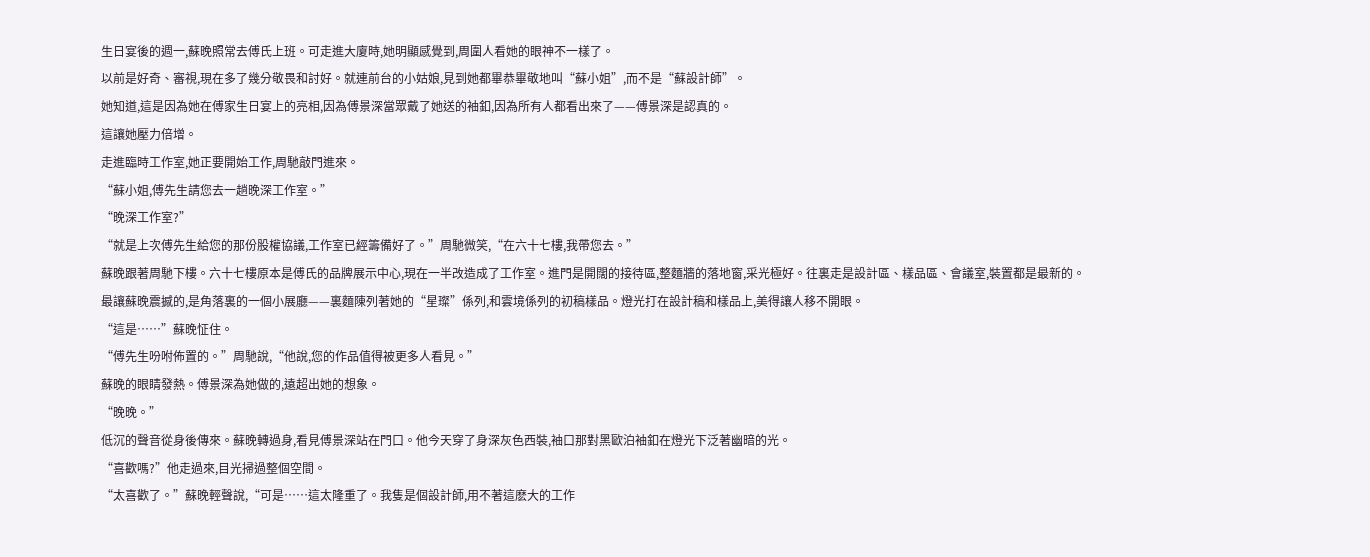生日宴後的週一,蘇晚照常去傅氏上班。可走進大廈時,她明顯感覺到,周圍人看她的眼神不一樣了。
以前是好奇、審視,現在多了幾分敬畏和討好。就連前台的小姑娘,見到她都畢恭畢敬地叫“蘇小姐”,而不是“蘇設計師”。
她知道,這是因為她在傅家生日宴上的亮相,因為傅景深當眾戴了她送的袖釦,因為所有人都看出來了——傅景深是認真的。
這讓她壓力倍增。
走進臨時工作室,她正要開始工作,周馳敲門進來。
“蘇小姐,傅先生請您去一趟晚深工作室。”
“晚深工作室?”
“就是上次傅先生給您的那份股權協議,工作室已經籌備好了。”周馳微笑,“在六十七樓,我帶您去。”
蘇晚跟著周馳下樓。六十七樓原本是傅氏的品牌展示中心,現在一半改造成了工作室。進門是開闊的接待區,整麵牆的落地窗,采光極好。往裏走是設計區、樣品區、會議室,裝置都是最新的。
最讓蘇晚震撼的,是角落裏的一個小展廳——裏麵陳列著她的“星璨”係列,和雲境係列的初稿樣品。燈光打在設計稿和樣品上,美得讓人移不開眼。
“這是……”蘇晚怔住。
“傅先生吩咐佈置的。”周馳說,“他說,您的作品值得被更多人看見。”
蘇晚的眼睛發熱。傅景深為她做的,遠超出她的想象。
“晚晚。”
低沉的聲音從身後傳來。蘇晚轉過身,看見傅景深站在門口。他今天穿了身深灰色西裝,袖口那對黑歐泊袖釦在燈光下泛著幽暗的光。
“喜歡嗎?”他走過來,目光掃過整個空間。
“太喜歡了。”蘇晚輕聲說,“可是……這太隆重了。我隻是個設計師,用不著這麽大的工作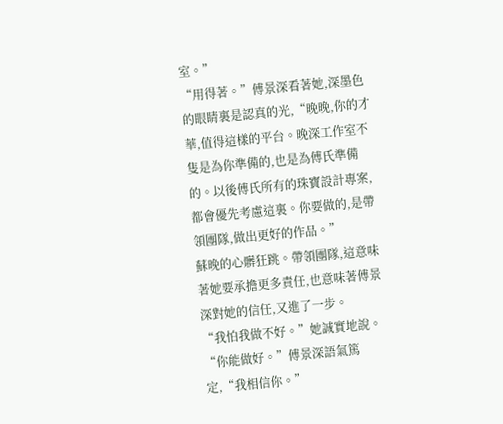室。”
“用得著。”傅景深看著她,深墨色的眼睛裏是認真的光,“晚晚,你的才華,值得這樣的平台。晚深工作室不隻是為你準備的,也是為傅氏準備的。以後傅氏所有的珠寶設計專案,都會優先考慮這裏。你要做的,是帶領團隊,做出更好的作品。”
蘇晚的心髒狂跳。帶領團隊,這意味著她要承擔更多責任,也意味著傅景深對她的信任,又進了一步。
“我怕我做不好。”她誠實地說。
“你能做好。”傅景深語氣篤定,“我相信你。”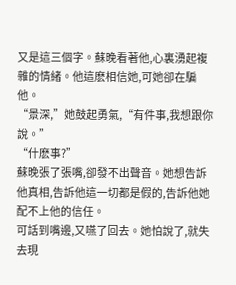又是這三個字。蘇晚看著他,心裏湧起複雜的情緒。他這麽相信她,可她卻在騙他。
“景深,”她鼓起勇氣,“有件事,我想跟你說。”
“什麽事?”
蘇晚張了張嘴,卻發不出聲音。她想告訴他真相,告訴他這一切都是假的,告訴他她配不上他的信任。
可話到嘴邊,又嚥了回去。她怕說了,就失去現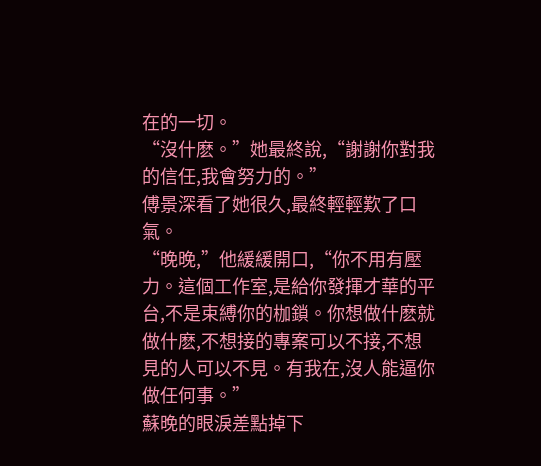在的一切。
“沒什麽。”她最終說,“謝謝你對我的信任,我會努力的。”
傅景深看了她很久,最終輕輕歎了口氣。
“晚晚,”他緩緩開口,“你不用有壓力。這個工作室,是給你發揮才華的平台,不是束縛你的枷鎖。你想做什麽就做什麽,不想接的專案可以不接,不想見的人可以不見。有我在,沒人能逼你做任何事。”
蘇晚的眼淚差點掉下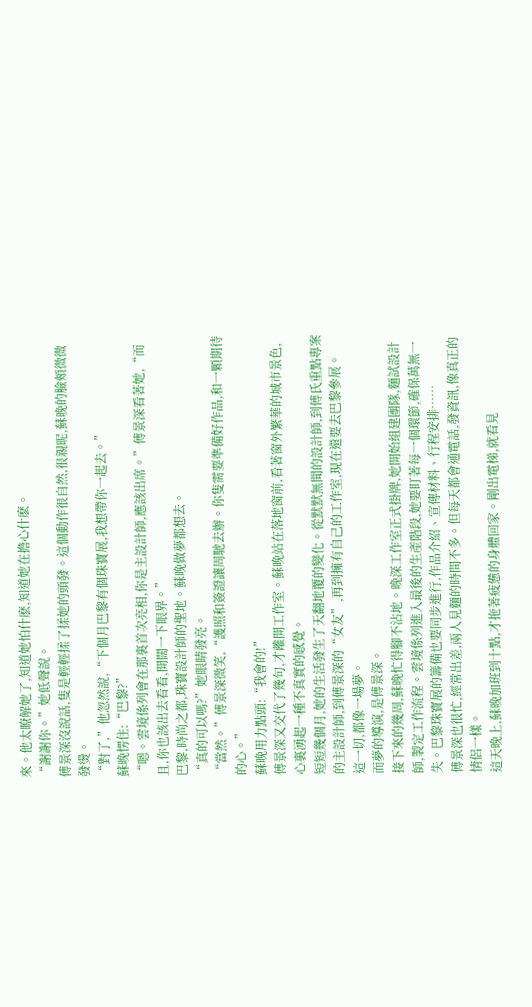來。他太瞭解她了,知道她怕什麽,知道她在擔心什麽。
“謝謝你。”她低聲說。
傅景深沒說話,隻是輕輕揉了揉她的頭發。這個動作很自然,很親昵,蘇晚的臉頰微微發燙。
“對了,”他忽然說,“下個月巴黎有個珠寶展,我想帶你一起去。”
蘇晚愣住:“巴黎?”
“嗯。雲境係列會在那裏首次亮相,你是主設計師,應該出席。”傅景深看著她,“而且,你也該出去看看,開闊一下眼界。”
巴黎,時尚之都,珠寶設計師的聖地。蘇晚做夢都想去。
“真的可以嗎?”她眼睛發亮。
“當然。”傅景深微笑,“護照和簽證讓周馳去辦。你隻需要準備好作品,和一顆期待的心。”
蘇晚用力點頭:“我會的!”
傅景深又交代了幾句,才離開工作室。蘇晚站在落地窗前,看著窗外繁華的城市景色,心裏湧起一種不真實的感覺。
短短幾個月,她的生活發生了天翻地覆的變化。從默默無聞的設計師,到傅氏重點專案的主設計師,到傅景深的“女友”,再到擁有自己的工作室,現在還要去巴黎參展。
這一切,都像一場夢。
而夢的導演,是傅景深。
接下來的幾周,蘇晚忙得腳不沾地。晚深工作室正式掛牌,她開始組建團隊,麵試設計師,製定工作流程。雲境係列進入最後的生產階段,她要盯著每一個環節,確保萬無一失。巴黎珠寶展的籌備也要同步進行,作品介紹、宣傳材料、行程安排……
傅景深也很忙,經常出差,兩人見麵的時間不多。但每天都會通電話,發資訊,像真正的情侶一樣。
這天晚上,蘇晚加班到十點,才拖著疲憊的身體回家。剛出電梯,就看見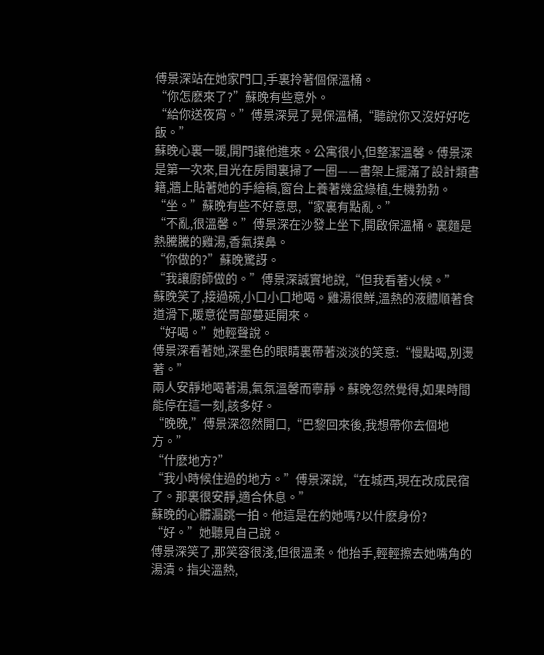傅景深站在她家門口,手裏拎著個保溫桶。
“你怎麽來了?”蘇晚有些意外。
“給你送夜宵。”傅景深晃了晃保溫桶,“聽說你又沒好好吃飯。”
蘇晚心裏一暖,開門讓他進來。公寓很小,但整潔溫馨。傅景深是第一次來,目光在房間裏掃了一圈——書架上擺滿了設計類書籍,牆上貼著她的手繪稿,窗台上養著幾盆綠植,生機勃勃。
“坐。”蘇晚有些不好意思,“家裏有點亂。”
“不亂,很溫馨。”傅景深在沙發上坐下,開啟保溫桶。裏麵是熱騰騰的雞湯,香氣撲鼻。
“你做的?”蘇晚驚訝。
“我讓廚師做的。”傅景深誠實地說,“但我看著火候。”
蘇晚笑了,接過碗,小口小口地喝。雞湯很鮮,溫熱的液體順著食道滑下,暖意從胃部蔓延開來。
“好喝。”她輕聲說。
傅景深看著她,深墨色的眼睛裏帶著淡淡的笑意:“慢點喝,別燙著。”
兩人安靜地喝著湯,氣氛溫馨而寧靜。蘇晚忽然覺得,如果時間能停在這一刻,該多好。
“晚晚,”傅景深忽然開口,“巴黎回來後,我想帶你去個地方。”
“什麽地方?”
“我小時候住過的地方。”傅景深說,“在城西,現在改成民宿了。那裏很安靜,適合休息。”
蘇晚的心髒漏跳一拍。他這是在約她嗎?以什麽身份?
“好。”她聽見自己說。
傅景深笑了,那笑容很淺,但很溫柔。他抬手,輕輕擦去她嘴角的湯漬。指尖溫熱,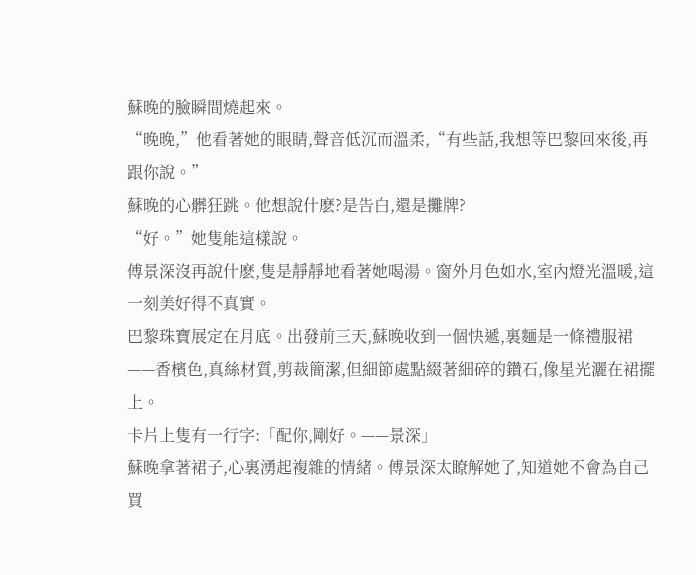蘇晚的臉瞬間燒起來。
“晚晚,”他看著她的眼睛,聲音低沉而溫柔,“有些話,我想等巴黎回來後,再跟你說。”
蘇晚的心髒狂跳。他想說什麽?是告白,還是攤牌?
“好。”她隻能這樣說。
傅景深沒再說什麽,隻是靜靜地看著她喝湯。窗外月色如水,室內燈光溫暖,這一刻美好得不真實。
巴黎珠寶展定在月底。出發前三天,蘇晚收到一個快遞,裏麵是一條禮服裙——香檳色,真絲材質,剪裁簡潔,但細節處點綴著細碎的鑽石,像星光灑在裙擺上。
卡片上隻有一行字:「配你,剛好。——景深」
蘇晚拿著裙子,心裏湧起複雜的情緒。傅景深太瞭解她了,知道她不會為自己買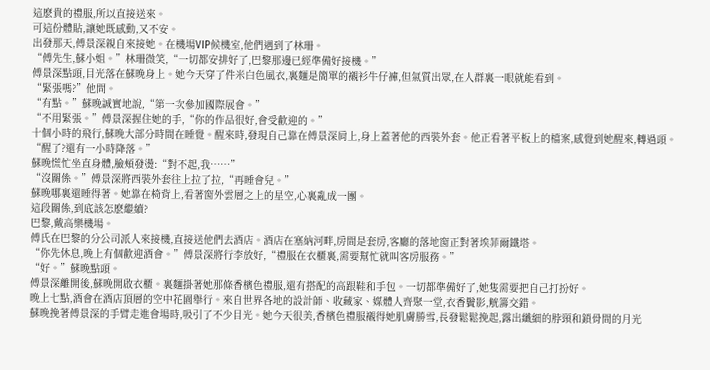這麽貴的禮服,所以直接送來。
可這份體貼,讓她既感動,又不安。
出發那天,傅景深親自來接她。在機場VIP候機室,他們遇到了林珊。
“傅先生,蘇小姐。”林珊微笑,“一切都安排好了,巴黎那邊已經準備好接機。”
傅景深點頭,目光落在蘇晚身上。她今天穿了件米白色風衣,裏麵是簡單的襯衫牛仔褲,但氣質出眾,在人群裏一眼就能看到。
“緊張嗎?”他問。
“有點。”蘇晚誠實地說,“第一次參加國際展會。”
“不用緊張。”傅景深握住她的手,“你的作品很好,會受歡迎的。”
十個小時的飛行,蘇晚大部分時間在睡覺。醒來時,發現自己靠在傅景深肩上,身上蓋著他的西裝外套。他正看著平板上的檔案,感覺到她醒來,轉過頭。
“醒了?還有一小時降落。”
蘇晚慌忙坐直身體,臉頰發燙:“對不起,我……”
“沒關係。”傅景深將西裝外套往上拉了拉,“再睡會兒。”
蘇晚哪裏還睡得著。她靠在椅背上,看著窗外雲層之上的星空,心裏亂成一團。
這段關係,到底該怎麽繼續?
巴黎,戴高樂機場。
傅氏在巴黎的分公司派人來接機,直接送他們去酒店。酒店在塞納河畔,房間是套房,客廳的落地窗正對著埃菲爾鐵塔。
“你先休息,晚上有個歡迎酒會。”傅景深將行李放好,“禮服在衣櫃裏,需要幫忙就叫客房服務。”
“好。”蘇晚點頭。
傅景深離開後,蘇晚開啟衣櫃。裏麵掛著她那條香檳色禮服,還有搭配的高跟鞋和手包。一切都準備好了,她隻需要把自己打扮好。
晚上七點,酒會在酒店頂層的空中花園舉行。來自世界各地的設計師、收藏家、媒體人齊聚一堂,衣香鬢影,觥籌交錯。
蘇晚挽著傅景深的手臂走進會場時,吸引了不少目光。她今天很美,香檳色禮服襯得她肌膚勝雪,長發鬆鬆挽起,露出纖細的脖頸和鎖骨間的月光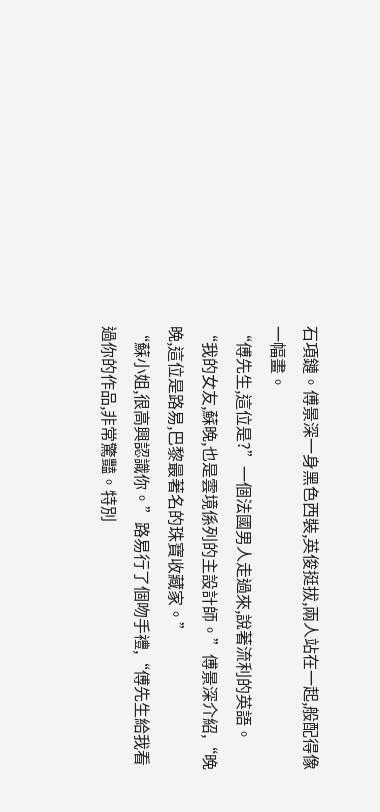石項鏈。傅景深一身黑色西裝,英俊挺拔,兩人站在一起,般配得像一幅畫。
“傅先生,這位是?”一個法國男人走過來,說著流利的英語。
“我的女友,蘇晚,也是雲境係列的主設計師。”傅景深介紹,“晚晚,這位是路易,巴黎最著名的珠寶收藏家。”
“蘇小姐,很高興認識你。”路易行了個吻手禮,“傅先生給我看過你的作品,非常驚豔。特別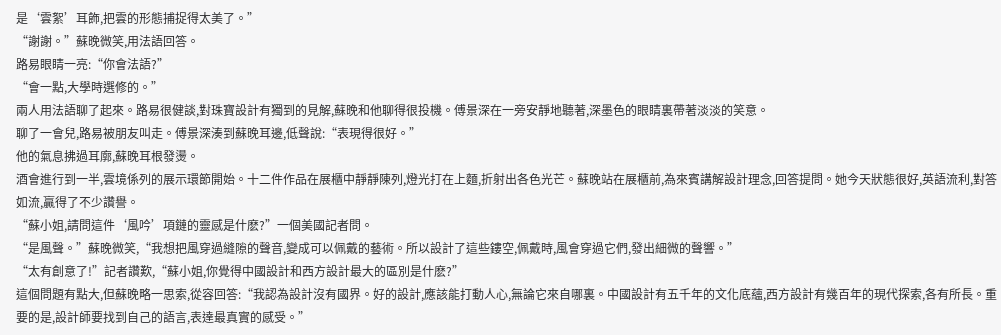是‘雲絮’耳飾,把雲的形態捕捉得太美了。”
“謝謝。”蘇晚微笑,用法語回答。
路易眼睛一亮:“你會法語?”
“會一點,大學時選修的。”
兩人用法語聊了起來。路易很健談,對珠寶設計有獨到的見解,蘇晚和他聊得很投機。傅景深在一旁安靜地聽著,深墨色的眼睛裏帶著淡淡的笑意。
聊了一會兒,路易被朋友叫走。傅景深湊到蘇晚耳邊,低聲說:“表現得很好。”
他的氣息拂過耳廓,蘇晚耳根發燙。
酒會進行到一半,雲境係列的展示環節開始。十二件作品在展櫃中靜靜陳列,燈光打在上麵,折射出各色光芒。蘇晚站在展櫃前,為來賓講解設計理念,回答提問。她今天狀態很好,英語流利,對答如流,贏得了不少讚譽。
“蘇小姐,請問這件‘風吟’項鏈的靈感是什麽?”一個美國記者問。
“是風聲。”蘇晚微笑,“我想把風穿過縫隙的聲音,變成可以佩戴的藝術。所以設計了這些鏤空,佩戴時,風會穿過它們,發出細微的聲響。”
“太有創意了!”記者讚歎,“蘇小姐,你覺得中國設計和西方設計最大的區別是什麽?”
這個問題有點大,但蘇晚略一思索,從容回答:“我認為設計沒有國界。好的設計,應該能打動人心,無論它來自哪裏。中國設計有五千年的文化底蘊,西方設計有幾百年的現代探索,各有所長。重要的是,設計師要找到自己的語言,表達最真實的感受。”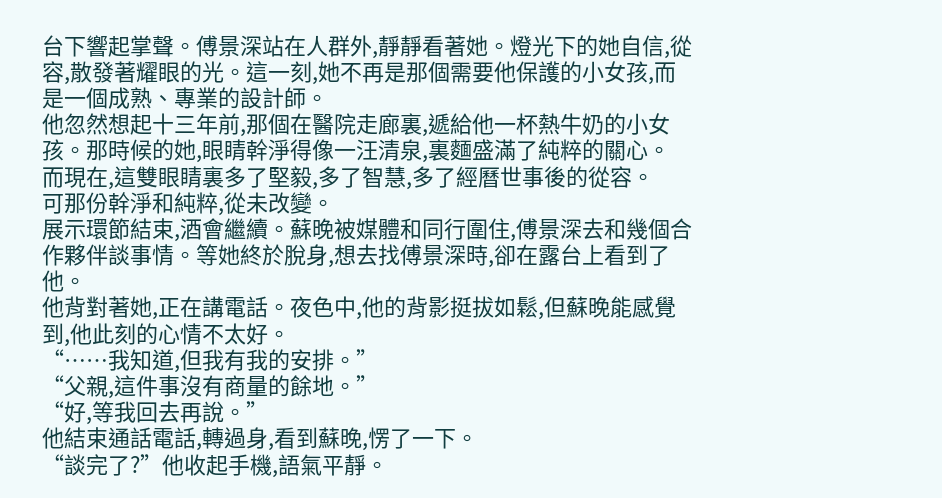台下響起掌聲。傅景深站在人群外,靜靜看著她。燈光下的她自信,從容,散發著耀眼的光。這一刻,她不再是那個需要他保護的小女孩,而是一個成熟、專業的設計師。
他忽然想起十三年前,那個在醫院走廊裏,遞給他一杯熱牛奶的小女孩。那時候的她,眼睛幹淨得像一汪清泉,裏麵盛滿了純粹的關心。
而現在,這雙眼睛裏多了堅毅,多了智慧,多了經曆世事後的從容。
可那份幹淨和純粹,從未改變。
展示環節結束,酒會繼續。蘇晚被媒體和同行圍住,傅景深去和幾個合作夥伴談事情。等她終於脫身,想去找傅景深時,卻在露台上看到了他。
他背對著她,正在講電話。夜色中,他的背影挺拔如鬆,但蘇晚能感覺到,他此刻的心情不太好。
“……我知道,但我有我的安排。”
“父親,這件事沒有商量的餘地。”
“好,等我回去再說。”
他結束通話電話,轉過身,看到蘇晚,愣了一下。
“談完了?”他收起手機,語氣平靜。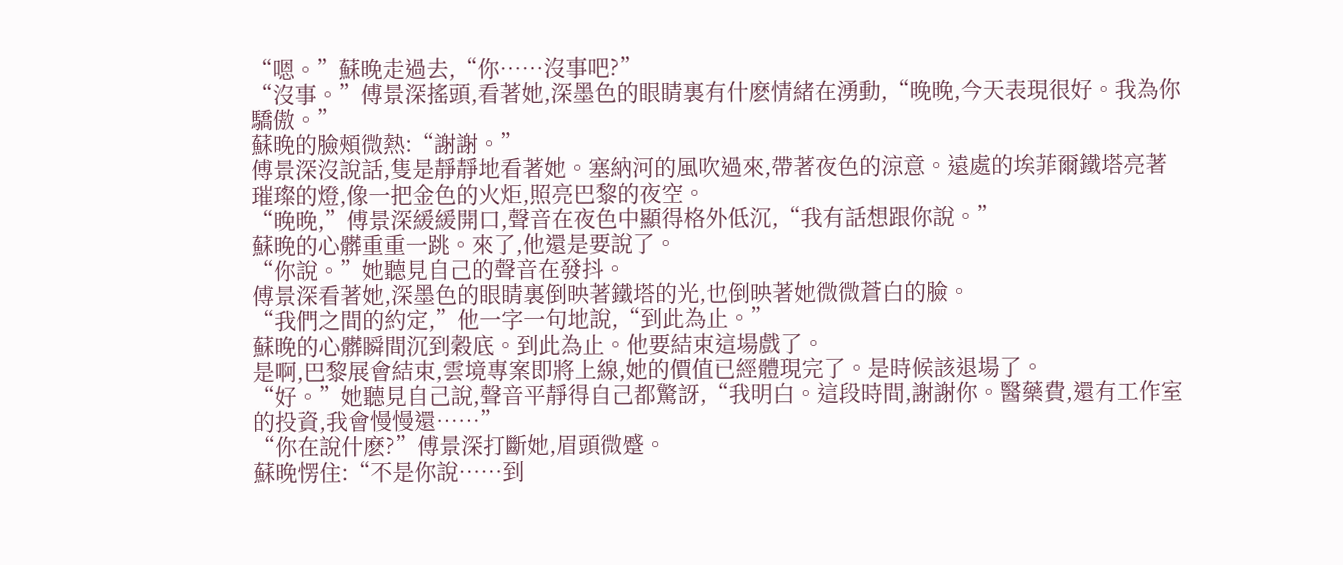“嗯。”蘇晚走過去,“你……沒事吧?”
“沒事。”傅景深搖頭,看著她,深墨色的眼睛裏有什麽情緒在湧動,“晚晚,今天表現很好。我為你驕傲。”
蘇晚的臉頰微熱:“謝謝。”
傅景深沒說話,隻是靜靜地看著她。塞納河的風吹過來,帶著夜色的涼意。遠處的埃菲爾鐵塔亮著璀璨的燈,像一把金色的火炬,照亮巴黎的夜空。
“晚晚,”傅景深緩緩開口,聲音在夜色中顯得格外低沉,“我有話想跟你說。”
蘇晚的心髒重重一跳。來了,他還是要說了。
“你說。”她聽見自己的聲音在發抖。
傅景深看著她,深墨色的眼睛裏倒映著鐵塔的光,也倒映著她微微蒼白的臉。
“我們之間的約定,”他一字一句地說,“到此為止。”
蘇晚的心髒瞬間沉到穀底。到此為止。他要結束這場戲了。
是啊,巴黎展會結束,雲境專案即將上線,她的價值已經體現完了。是時候該退場了。
“好。”她聽見自己說,聲音平靜得自己都驚訝,“我明白。這段時間,謝謝你。醫藥費,還有工作室的投資,我會慢慢還……”
“你在說什麽?”傅景深打斷她,眉頭微蹙。
蘇晚愣住:“不是你說……到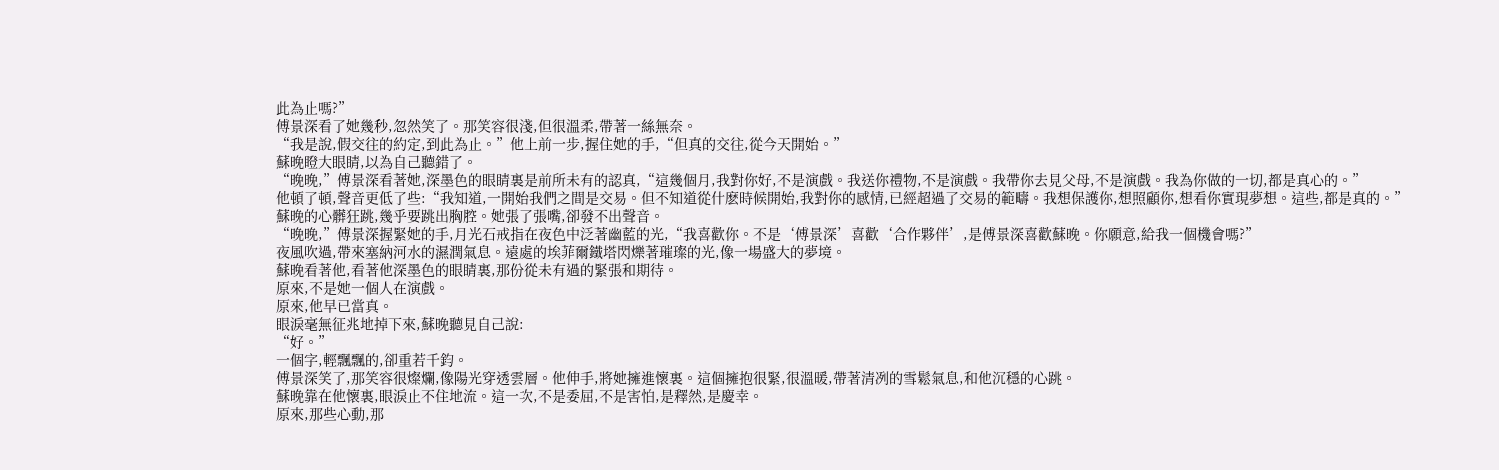此為止嗎?”
傅景深看了她幾秒,忽然笑了。那笑容很淺,但很溫柔,帶著一絲無奈。
“我是說,假交往的約定,到此為止。”他上前一步,握住她的手,“但真的交往,從今天開始。”
蘇晚瞪大眼睛,以為自己聽錯了。
“晚晚,”傅景深看著她,深墨色的眼睛裏是前所未有的認真,“這幾個月,我對你好,不是演戲。我送你禮物,不是演戲。我帶你去見父母,不是演戲。我為你做的一切,都是真心的。”
他頓了頓,聲音更低了些:“我知道,一開始我們之間是交易。但不知道從什麽時候開始,我對你的感情,已經超過了交易的範疇。我想保護你,想照顧你,想看你實現夢想。這些,都是真的。”
蘇晚的心髒狂跳,幾乎要跳出胸腔。她張了張嘴,卻發不出聲音。
“晚晚,”傅景深握緊她的手,月光石戒指在夜色中泛著幽藍的光,“我喜歡你。不是‘傅景深’喜歡‘合作夥伴’,是傅景深喜歡蘇晚。你願意,給我一個機會嗎?”
夜風吹過,帶來塞納河水的濕潤氣息。遠處的埃菲爾鐵塔閃爍著璀璨的光,像一場盛大的夢境。
蘇晚看著他,看著他深墨色的眼睛裏,那份從未有過的緊張和期待。
原來,不是她一個人在演戲。
原來,他早已當真。
眼淚毫無征兆地掉下來,蘇晚聽見自己說:
“好。”
一個字,輕飄飄的,卻重若千鈞。
傅景深笑了,那笑容很燦爛,像陽光穿透雲層。他伸手,將她擁進懷裏。這個擁抱很緊,很溫暖,帶著清冽的雪鬆氣息,和他沉穩的心跳。
蘇晚靠在他懷裏,眼淚止不住地流。這一次,不是委屈,不是害怕,是釋然,是慶幸。
原來,那些心動,那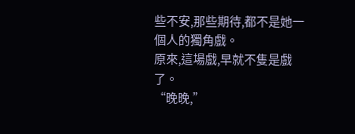些不安,那些期待,都不是她一個人的獨角戲。
原來,這場戲,早就不隻是戲了。
“晚晚,”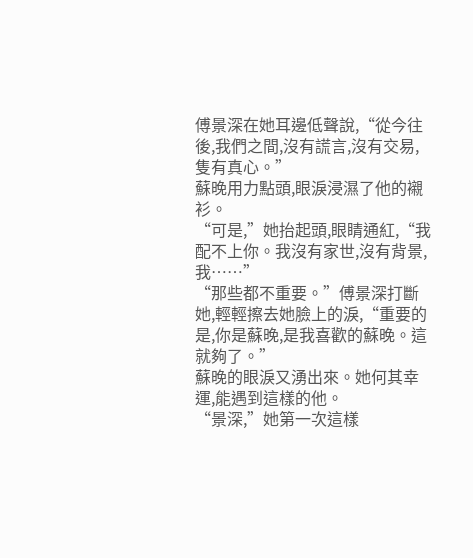傅景深在她耳邊低聲說,“從今往後,我們之間,沒有謊言,沒有交易,隻有真心。”
蘇晚用力點頭,眼淚浸濕了他的襯衫。
“可是,”她抬起頭,眼睛通紅,“我配不上你。我沒有家世,沒有背景,我……”
“那些都不重要。”傅景深打斷她,輕輕擦去她臉上的淚,“重要的是,你是蘇晚,是我喜歡的蘇晚。這就夠了。”
蘇晚的眼淚又湧出來。她何其幸運,能遇到這樣的他。
“景深,”她第一次這樣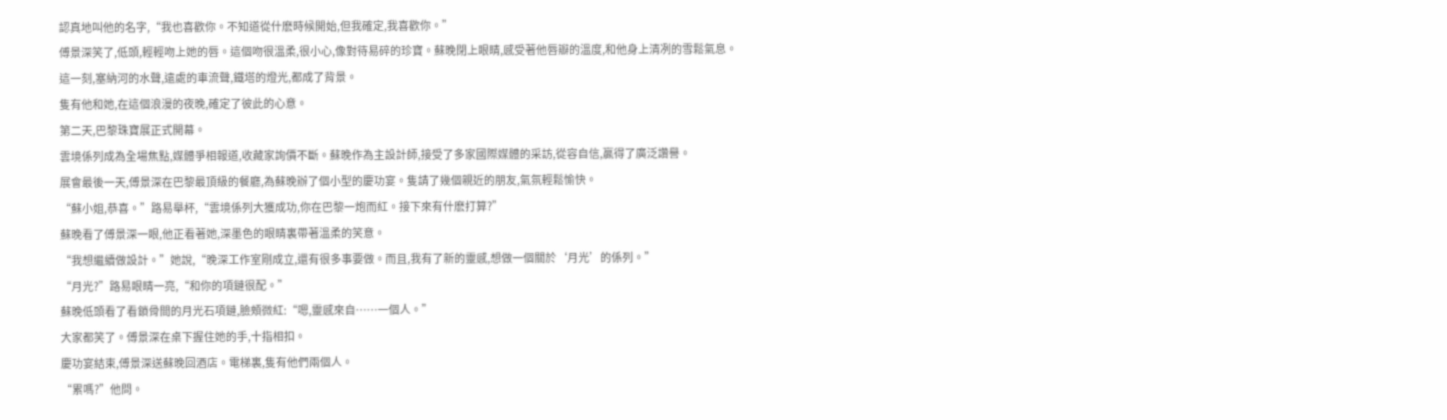認真地叫他的名字,“我也喜歡你。不知道從什麽時候開始,但我確定,我喜歡你。”
傅景深笑了,低頭,輕輕吻上她的唇。這個吻很溫柔,很小心,像對待易碎的珍寶。蘇晚閉上眼睛,感受著他唇瓣的溫度,和他身上清冽的雪鬆氣息。
這一刻,塞納河的水聲,遠處的車流聲,鐵塔的燈光,都成了背景。
隻有他和她,在這個浪漫的夜晚,確定了彼此的心意。
第二天,巴黎珠寶展正式開幕。
雲境係列成為全場焦點,媒體爭相報道,收藏家詢價不斷。蘇晚作為主設計師,接受了多家國際媒體的采訪,從容自信,贏得了廣泛讚譽。
展會最後一天,傅景深在巴黎最頂級的餐廳,為蘇晚辦了個小型的慶功宴。隻請了幾個親近的朋友,氣氛輕鬆愉快。
“蘇小姐,恭喜。”路易舉杯,“雲境係列大獲成功,你在巴黎一炮而紅。接下來有什麽打算?”
蘇晚看了傅景深一眼,他正看著她,深墨色的眼睛裏帶著溫柔的笑意。
“我想繼續做設計。”她說,“晚深工作室剛成立,還有很多事要做。而且,我有了新的靈感,想做一個關於‘月光’的係列。”
“月光?”路易眼睛一亮,“和你的項鏈很配。”
蘇晚低頭看了看鎖骨間的月光石項鏈,臉頰微紅:“嗯,靈感來自……一個人。”
大家都笑了。傅景深在桌下握住她的手,十指相扣。
慶功宴結束,傅景深送蘇晚回酒店。電梯裏,隻有他們兩個人。
“累嗎?”他問。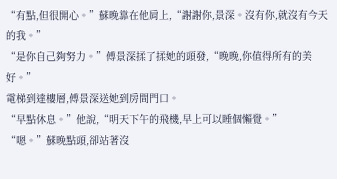“有點,但很開心。”蘇晚靠在他肩上,“謝謝你,景深。沒有你,就沒有今天的我。”
“是你自己夠努力。”傅景深揉了揉她的頭發,“晚晚,你值得所有的美好。”
電梯到達樓層,傅景深送她到房間門口。
“早點休息。”他說,“明天下午的飛機,早上可以睡個懶覺。”
“嗯。”蘇晚點頭,卻站著沒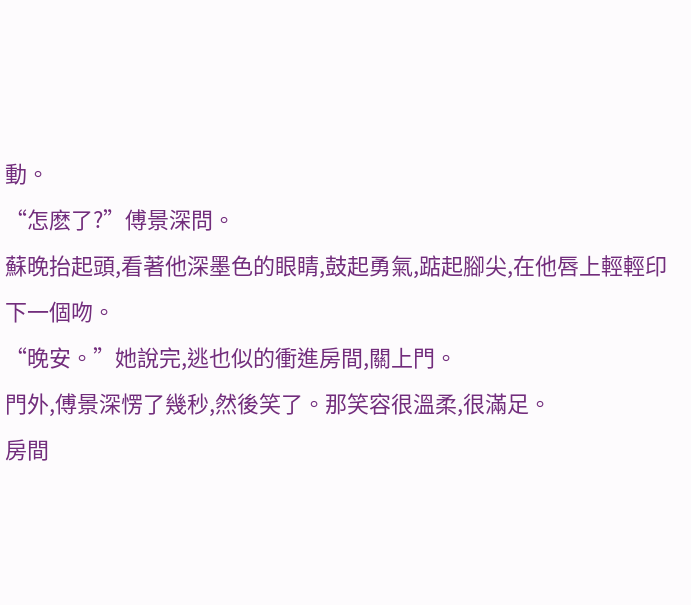動。
“怎麽了?”傅景深問。
蘇晚抬起頭,看著他深墨色的眼睛,鼓起勇氣,踮起腳尖,在他唇上輕輕印下一個吻。
“晚安。”她說完,逃也似的衝進房間,關上門。
門外,傅景深愣了幾秒,然後笑了。那笑容很溫柔,很滿足。
房間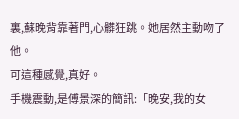裏,蘇晚背靠著門,心髒狂跳。她居然主動吻了他。
可這種感覺,真好。
手機震動,是傅景深的簡訊:「晚安,我的女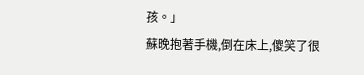孩。」
蘇晚抱著手機,倒在床上,傻笑了很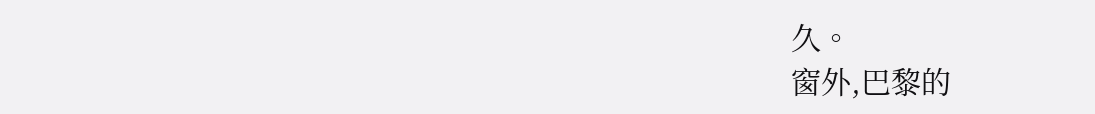久。
窗外,巴黎的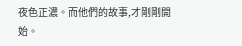夜色正濃。而他們的故事,才剛剛開始。